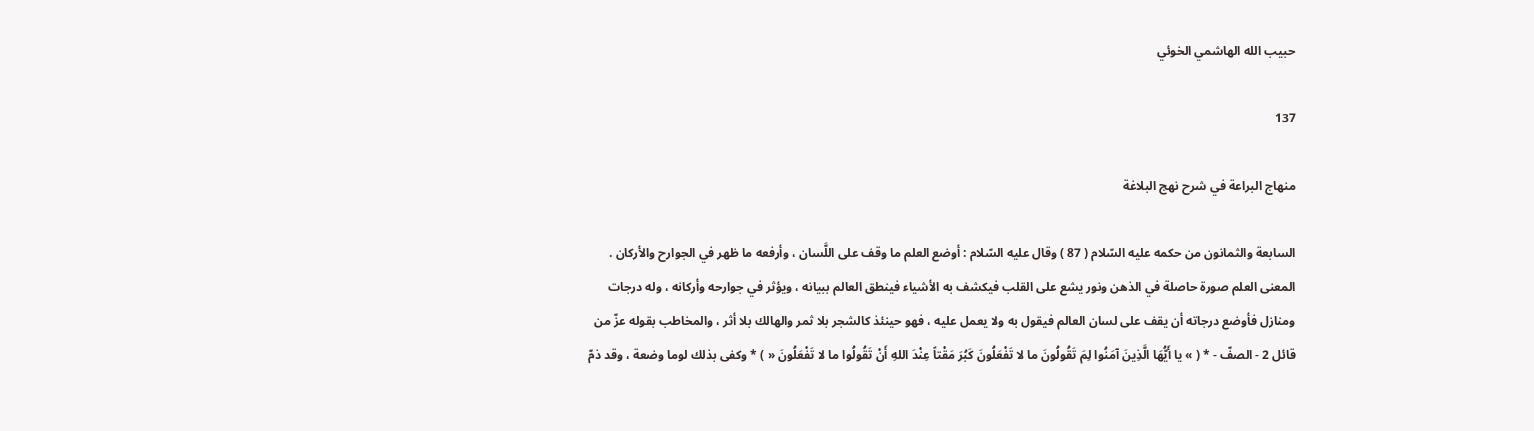حبيب الله الهاشمي الخوئي

137

منهاج البراعة في شرح نهج البلاغة

السابعة والثمانون من حكمه عليه السّلام ( 87 ) وقال عليه السّلام : أوضع العلم ما وقف على اللَّسان ، وأرفعه ما ظهر في الجوارح والأركان . المعنى العلم صورة حاصلة في الذهن ونور يشع على القلب فيكشف به الأشياء فينطق العالم ببيانه ، ويؤثر في جوارحه وأركانه ، وله درجات ومنازل فأوضع درجاته أن يقف على لسان العالم فيقول به ولا يعمل عليه ، فهو حينئذ كالشجر بلا ثمر والهالك بلا أثر ، والمخاطب بقوله عزّ من قائل 2 - الصفّ - * ( » يا أَيُّهَا الَّذِينَ آمَنُوا لِمَ تَقُولُونَ ما لا تَفْعَلُونَ كَبُرَ مَقْتاً عِنْدَ اللهِ أَنْ تَقُولُوا ما لا تَفْعَلُونَ « ) * وكفى بذلك لوما وضعة ، وقد ذمّ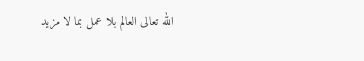الله تعالى العالم بلا عمل بما لا مزيد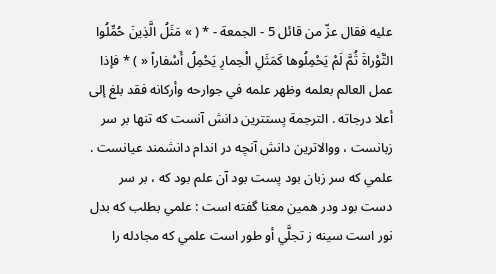عليه فقال عزّ من قائل 5 - الجمعة - * ( » مَثَلُ الَّذِينَ حُمِّلُوا التَّوْراةَ ثُمَّ لَمْ يَحْمِلُوها كَمَثَلِ الْحِمارِ يَحْمِلُ أَسْفاراً « ) * فإذا عمل العالم بعلمه وظهر علمه في جوارحه وأركانه فقد بلغ إلى أعلا درجاته . الترجمة پستترين دانش آنست كه تنها بر سر زبانست ، ووالاترين دانش آنچه در اندام دانشمند عيانست . علمي كه سر زبان بود پست بود آن علم بود كه ، بر سر دست بود ودر همين معنا گفته است : علمي بطلب كه بدل نور است سينه ز تجلَّي أو طور است علمي كه مجادله را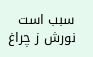سبب است نورش ز چراغ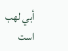أبي لهب است